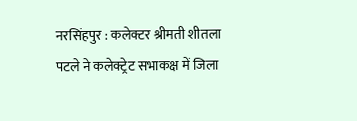नरसिंहपुर : कलेक्टर श्रीमती शीतला पटले ने कलेक्ट्रेट सभाकक्ष में जिला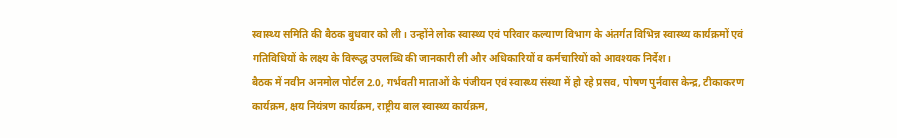स्वास्थ्य समिति की बैठक बुधवार को ली। उन्होंने लोक स्वास्थ्य एवं परिवार कल्याण विभाग के अंतर्गत विभिन्न स्वास्थ्य कार्यक्रमों एवं गतिविधियों के लक्ष्य के विरूद्ध उपलब्धि की जानकारी ली और अधिकारियों व कर्मचारियों को आवश्यक निर्देश।
बैठक में नवीन अनमोल पोर्टल 2.0, गर्भवती माताओं के पंजीयन एवं स्वास्थ्य संस्था में हो रहे प्रसव, पोषण पुर्नवास केन्द्र, टीकाकरण कार्यक्रम, क्षय नियंत्रण कार्यक्रम, राष्ट्रीय बाल स्वास्थ्य कार्यक्रम,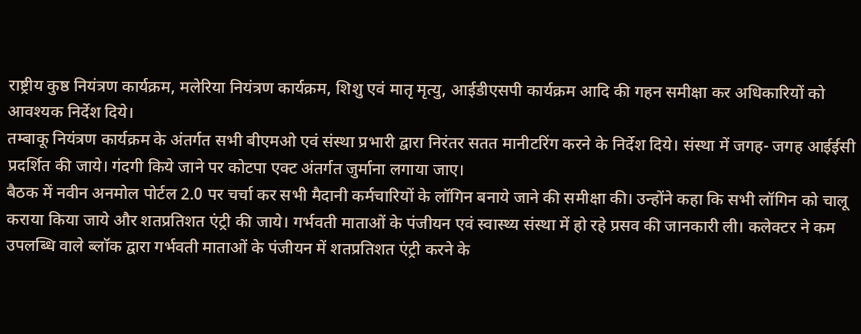राष्ट्रीय कुष्ठ नियंत्रण कार्यक्रम, मलेरिया नियंत्रण कार्यक्रम, शिशु एवं मातृ मृत्यु, आईडीएसपी कार्यक्रम आदि की गहन समीक्षा कर अधिकारियों को आवश्यक निर्देश दिये।
तम्बाकू नियंत्रण कार्यक्रम के अंतर्गत सभी बीएमओ एवं संस्था प्रभारी द्वारा निरंतर सतत मानीटरिंग करने के निर्देश दिये। संस्था में जगह- जगह आईईसी प्रदर्शित की जाये। गंदगी किये जाने पर कोटपा एक्ट अंतर्गत जुर्माना लगाया जाए।
बैठक में नवीन अनमोल पोर्टल 2.0 पर चर्चा कर सभी मैदानी कर्मचारियों के लॉगिन बनाये जाने की समीक्षा की। उन्होंने कहा कि सभी लॉगिन को चालू कराया किया जाये और शतप्रतिशत एंट्री की जाये। गर्भवती माताओं के पंजीयन एवं स्वास्थ्य संस्था में हो रहे प्रसव की जानकारी ली। कलेक्टर ने कम उपलब्धि वाले ब्लॉक द्वारा गर्भवती माताओं के पंजीयन में शतप्रतिशत एंट्री करने के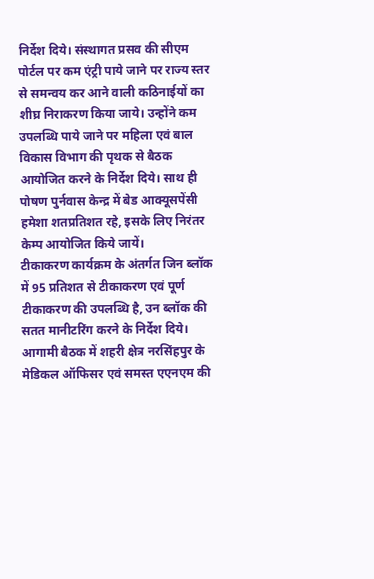निर्देश दिये। संस्थागत प्रसव की सीएम पोर्टल पर कम एंट्री पाये जाने पर राज्य स्तर से समन्वय कर आने वाली कठिनाईयों का शीघ्र निराकरण किया जाये। उन्होंने कम उपलब्धि पाये जाने पर महिला एवं बाल विकास विभाग की पृथक से बैठक आयोजित करने के निर्देश दिये। साथ ही पोषण पुर्नवास केन्द्र में बेड आक्यूसपेंसी हमेशा शतप्रतिशत रहे, इसके लिए निरंतर केम्प आयोजित किये जायें।
टीकाकरण कार्यक्रम के अंतर्गत जिन ब्लॉक में 95 प्रतिशत से टीकाकरण एवं पूर्ण टीकाकरण की उपलब्धि है, उन ब्लॉक की सतत मानीटरिंग करने के निर्देश दिये। आगामी बैठक में शहरी क्षेत्र नरसिंहपुर के मेडिकल ऑफिसर एवं समस्त एएनएम की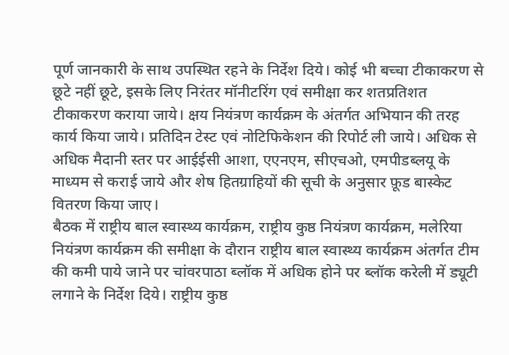पूर्ण जानकारी के साथ उपस्थित रहने के निर्देश दिये। कोई भी बच्चा टीकाकरण से छूटे नहीं छूटे, इसके लिए निरंतर मॉनीटरिंग एवं समीक्षा कर शतप्रतिशत टीकाकरण कराया जाये। क्षय नियंत्रण कार्यक्रम के अंतर्गत अभियान की तरह कार्य किया जाये। प्रतिदिन टेस्ट एवं नोटिफिकेशन की रिपोर्ट ली जाये। अधिक से अधिक मैदानी स्तर पर आईईसी आशा, एएनएम, सीएचओ, एमपीडब्लयू के माध्यम से कराई जाये और शेष हितग्राहियों की सूची के अनुसार फ़ूड बास्केट वितरण किया जाए।
बैठक में राष्ट्रीय बाल स्वास्थ्य कार्यक्रम, राष्ट्रीय कुष्ठ नियंत्रण कार्यक्रम, मलेरिया नियंत्रण कार्यक्रम की समीक्षा के दौरान राष्ट्रीय बाल स्वास्थ्य कार्यक्रम अंतर्गत टीम की कमी पाये जाने पर चांवरपाठा ब्लॉक में अधिक होने पर ब्लॉक करेली में ड्यूटी लगाने के निर्देश दिये। राष्ट्रीय कुष्ठ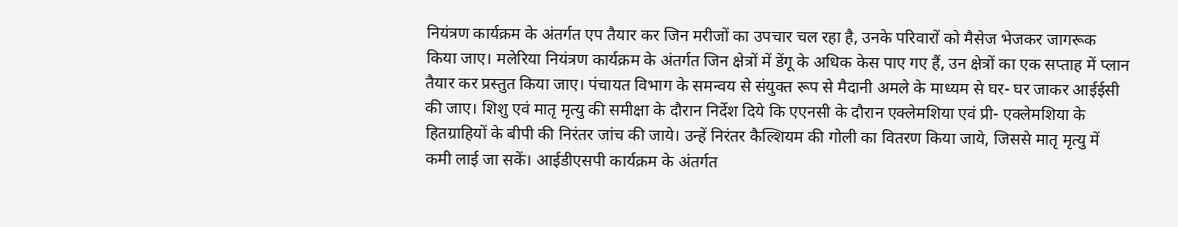नियंत्रण कार्यक्रम के अंतर्गत एप तैयार कर जिन मरीजों का उपचार चल रहा है, उनके परिवारों को मैसेज भेजकर जागरूक किया जाए। मलेरिया नियंत्रण कार्यक्रम के अंतर्गत जिन क्षेत्रों में डेंगू के अधिक केस पाए गए हैं, उन क्षेत्रों का एक सप्ताह में प्लान तैयार कर प्रस्तुत किया जाए। पंचायत विभाग के समन्वय से संयुक्त रूप से मैदानी अमले के माध्यम से घर- घर जाकर आईईसी की जाए। शिशु एवं मातृ मृत्यु की समीक्षा के दौरान निर्देश दिये कि एएनसी के दौरान एक्लेमशिया एवं प्री- एक्लेमशिया के हितग्राहियों के बीपी की निरंतर जांच की जाये। उन्हें निरंतर कैल्शियम की गोली का वितरण किया जाये, जिससे मातृ मृत्यु में कमी लाई जा सकें। आईडीएसपी कार्यक्रम के अंतर्गत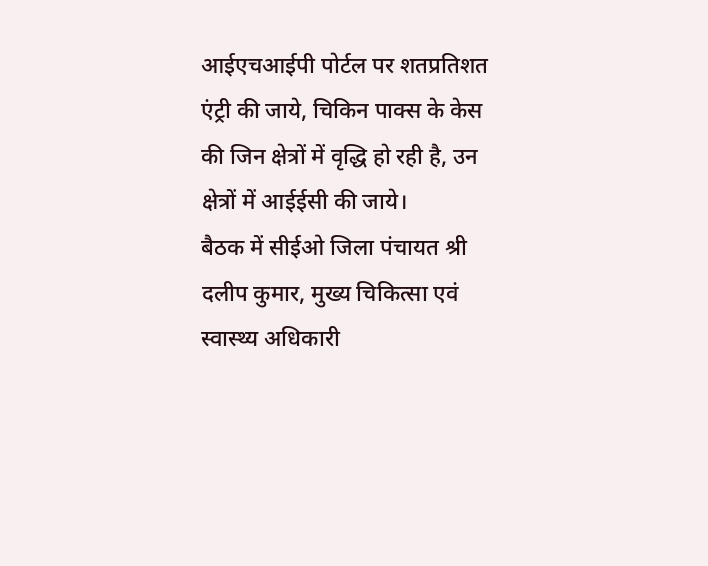आईएचआईपी पोर्टल पर शतप्रतिशत एंट्री की जाये, चिकिन पाक्स के केस की जिन क्षेत्रों में वृद्धि हो रही है, उन क्षेत्रों में आईईसी की जाये।
बैठक में सीईओ जिला पंचायत श्री दलीप कुमार, मुख्य चिकित्सा एवं स्वास्थ्य अधिकारी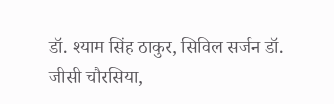डॉ. श्याम सिंह ठाकुर, सिविल सर्जन डॉ. जीसी चौरसिया,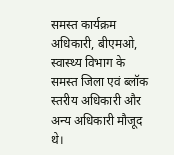समस्त कार्यक्रम अधिकारी, बीएमओ, स्वास्थ्य विभाग के समस्त जिला एवं ब्लॉक स्तरीय अधिकारी और अन्य अधिकारी मौजूद थे।